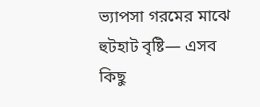ভ্যাপসা গরমের মাঝে হুটহাট বৃষ্টি— এসব কিছু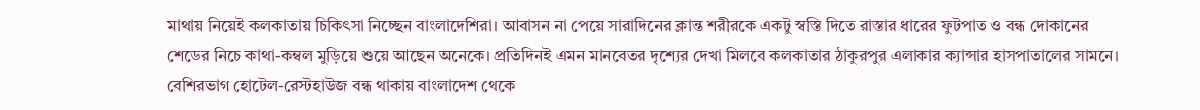মাথায় নিয়েই কলকাতায় চিকিৎসা নিচ্ছেন বাংলাদেশিরা। আবাসন না পেয়ে সারাদিনের ক্লান্ত শরীরকে একটু স্বস্তি দিতে রাস্তার ধারের ফুটপাত ও বন্ধ দোকানের শেডের নিচে কাথা-কম্বল মুড়িয়ে শুয়ে আছেন অনেকে। প্রতিদিনই এমন মানবেতর দৃশ্যের দেখা মিলবে কলকাতার ঠাকুরপুর এলাকার ক্যান্সার হাসপাতালের সামনে।
বেশিরভাগ হোটেল-রেস্টহাউজ বন্ধ থাকায় বাংলাদেশ থেকে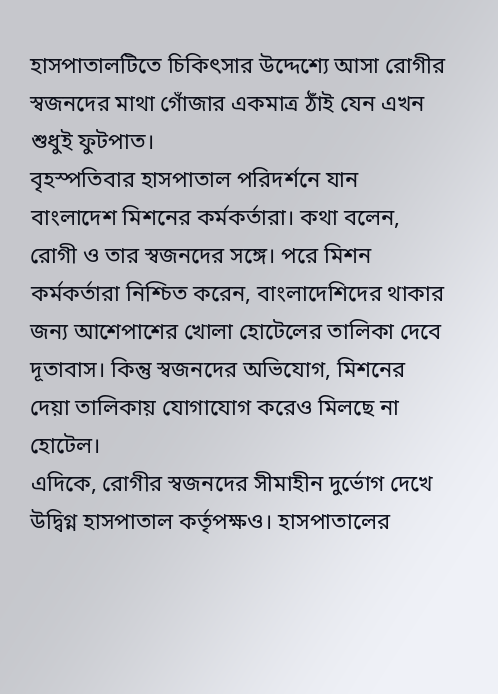হাসপাতালটিতে চিকিৎসার উদ্দেশ্যে আসা রোগীর স্বজনদের মাথা গোঁজার একমাত্র ঠাঁই যেন এখন শুধুই ফুটপাত।
বৃহস্পতিবার হাসপাতাল পরিদর্শনে যান বাংলাদেশ মিশনের কর্মকর্তারা। কথা বলেন, রোগী ও তার স্বজনদের সঙ্গে। পরে মিশন কর্মকর্তারা নিশ্চিত করেন, বাংলাদেশিদের থাকার জন্য আশেপাশের খোলা হোটেলের তালিকা দেবে দূতাবাস। কিন্তু স্বজনদের অভিযোগ, মিশনের দেয়া তালিকায় যোগাযোগ করেও মিলছে না হোটেল।
এদিকে, রোগীর স্বজনদের সীমাহীন দুর্ভোগ দেখে উদ্বিগ্ন হাসপাতাল কর্তৃপক্ষও। হাসপাতালের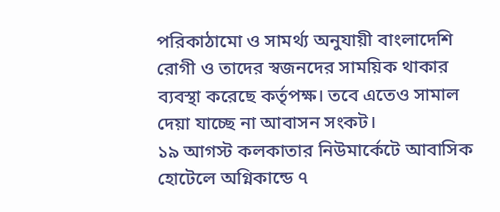পরিকাঠামো ও সামর্থ্য অনুযায়ী বাংলাদেশি রোগী ও তাদের স্বজনদের সাময়িক থাকার ব্যবস্থা করেছে কর্তৃপক্ষ। তবে এতেও সামাল দেয়া যাচ্ছে না আবাসন সংকট।
১৯ আগস্ট কলকাতার নিউমার্কেটে আবাসিক হোটেলে অগ্নিকান্ডে ৭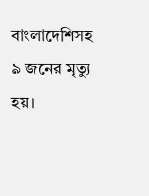বাংলাদেশিসহ ৯ জনের মৃত্যু হয়।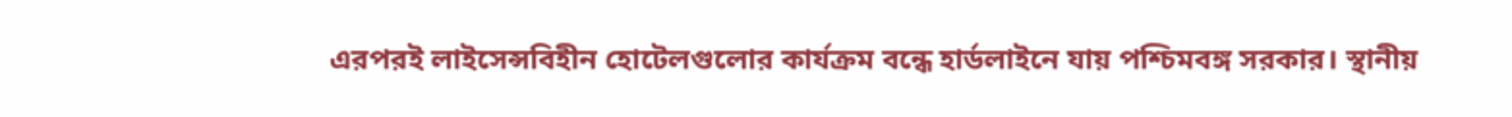এরপরই লাইসেন্সবিহীন হোটেলগুলোর কার্যক্রম বন্ধে হার্ডলাইনে যায় পশ্চিমবঙ্গ সরকার। স্থানীয়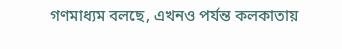গণমাধ্যম বলছে, এখনও পর্যন্ত কলকাতায়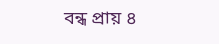বন্ধ প্রায় ৪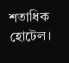শতাধিক হোটেল।